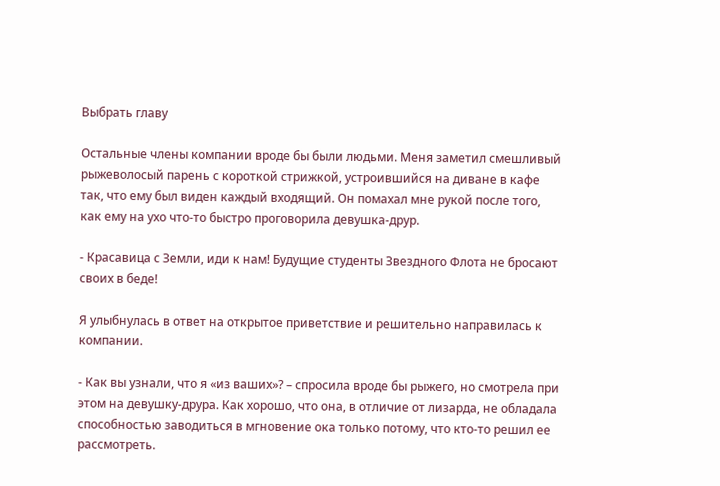Выбрать главу

Остальные члены компании вроде бы были людьми. Меня заметил смешливый рыжеволосый парень с короткой стрижкой, устроившийся на диване в кафе так, что ему был виден каждый входящий. Он помахал мне рукой после того, как ему на ухо что-то быстро проговорила девушка-друр.

- Красавица с Земли, иди к нам! Будущие студенты Звездного Флота не бросают своих в беде!

Я улыбнулась в ответ на открытое приветствие и решительно направилась к компании.

- Как вы узнали, что я «из ваших»? – спросила вроде бы рыжего, но смотрела при этом на девушку-друра. Как хорошо, что она, в отличие от лизарда, не обладала способностью заводиться в мгновение ока только потому, что кто-то решил ее рассмотреть.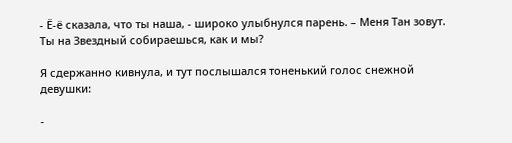- Ё-ё сказала, что ты наша, - широко улыбнулся парень. – Меня Тан зовут. Ты на Звездный собираешься, как и мы?

Я сдержанно кивнула, и тут послышался тоненький голос снежной девушки:

-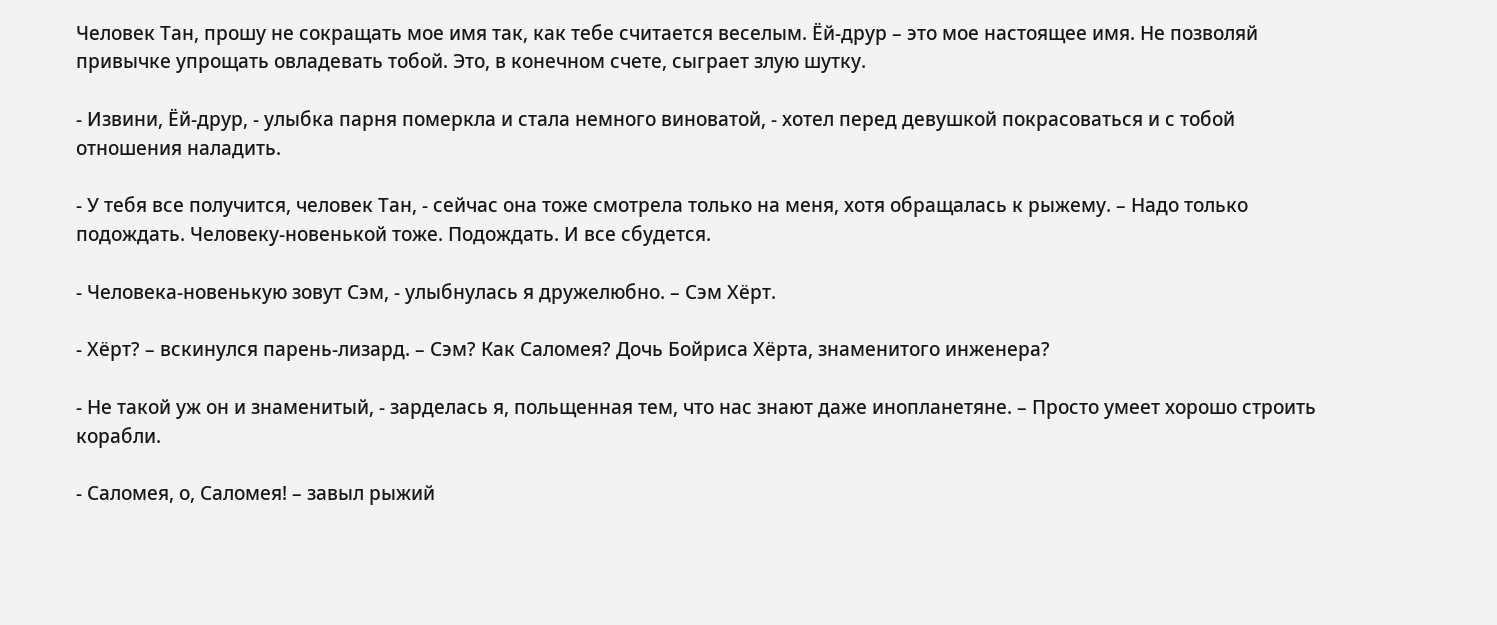Человек Тан, прошу не сокращать мое имя так, как тебе считается веселым. Ёй-друр – это мое настоящее имя. Не позволяй привычке упрощать овладевать тобой. Это, в конечном счете, сыграет злую шутку.

- Извини, Ёй-друр, - улыбка парня померкла и стала немного виноватой, - хотел перед девушкой покрасоваться и с тобой отношения наладить.

- У тебя все получится, человек Тан, - сейчас она тоже смотрела только на меня, хотя обращалась к рыжему. – Надо только подождать. Человеку-новенькой тоже. Подождать. И все сбудется.

- Человека-новенькую зовут Сэм, - улыбнулась я дружелюбно. – Сэм Хёрт.

- Хёрт? – вскинулся парень-лизард. – Сэм? Как Саломея? Дочь Бойриса Хёрта, знаменитого инженера?

- Не такой уж он и знаменитый, - зарделась я, польщенная тем, что нас знают даже инопланетяне. – Просто умеет хорошо строить корабли.

- Саломея, о, Саломея! – завыл рыжий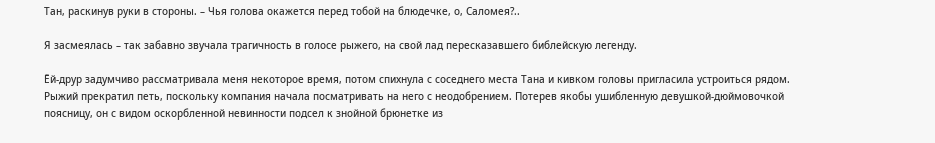Тан, раскинув руки в стороны. – Чья голова окажется перед тобой на блюдечке, о, Саломея?..

Я засмеялась – так забавно звучала трагичность в голосе рыжего, на свой лад пересказавшего библейскую легенду.

Ёй-друр задумчиво рассматривала меня некоторое время, потом спихнула с соседнего места Тана и кивком головы пригласила устроиться рядом. Рыжий прекратил петь, поскольку компания начала посматривать на него с неодобрением. Потерев якобы ушибленную девушкой-дюймовочкой поясницу, он с видом оскорбленной невинности подсел к знойной брюнетке из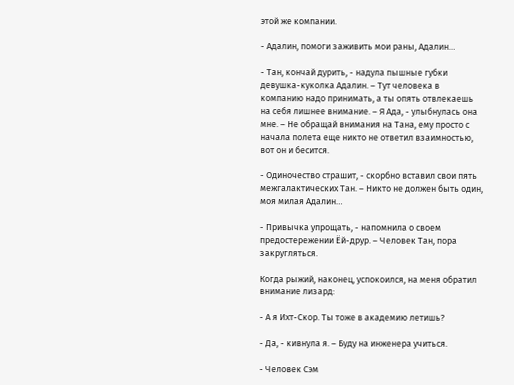этой же компании.

- Адалин, помоги заживить мои раны, Адалин…

- Тан, кончай дурить, - надула пышные губки девушка-куколка Адалин. – Тут человека в компанию надо принимать, а ты опять отвлекаешь на себя лишнее внимание. – Я Ада, - улыбнулась она мне. – Не обращай внимания на Тана, ему просто с начала полета еще никто не ответил взаимностью, вот он и бесится.

- Одиночество страшит, - скорбно вставил свои пять межгалактических Тан. – Никто не должен быть один, моя милая Адалин…

- Привычка упрощать, - напомнила о своем предостережении Ёй-друр. – Человек Тан, пора закругляться.

Когда рыжий, наконец, успокоился, на меня обратил внимание лизард:

- А я Ихт-Скор. Ты тоже в академию летишь?

- Да, - кивнула я. – Буду на инженера учиться.

- Человек Сэм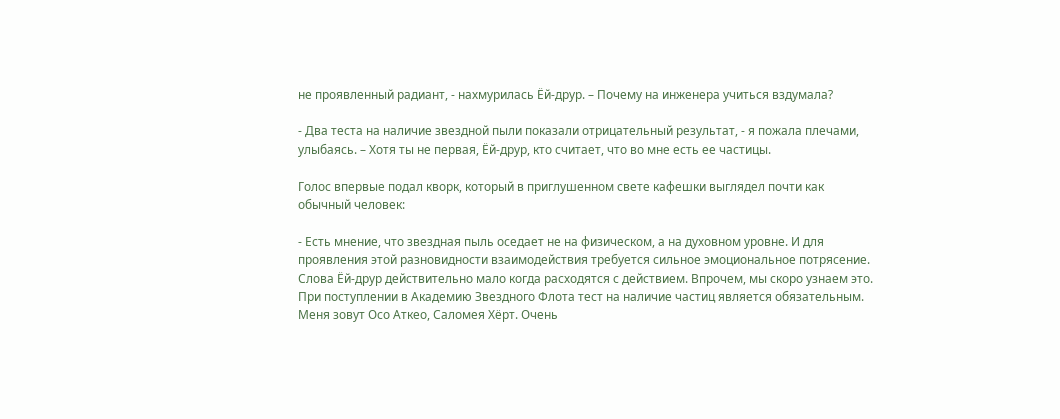не проявленный радиант, - нахмурилась Ёй-друр. – Почему на инженера учиться вздумала?

- Два теста на наличие звездной пыли показали отрицательный результат, - я пожала плечами, улыбаясь. – Хотя ты не первая, Ёй-друр, кто считает, что во мне есть ее частицы.

Голос впервые подал кворк, который в приглушенном свете кафешки выглядел почти как обычный человек:

- Есть мнение, что звездная пыль оседает не на физическом, а на духовном уровне. И для проявления этой разновидности взаимодействия требуется сильное эмоциональное потрясение. Слова Ёй-друр действительно мало когда расходятся с действием. Впрочем, мы скоро узнаем это. При поступлении в Академию Звездного Флота тест на наличие частиц является обязательным. Меня зовут Осо Аткео, Саломея Хёрт. Очень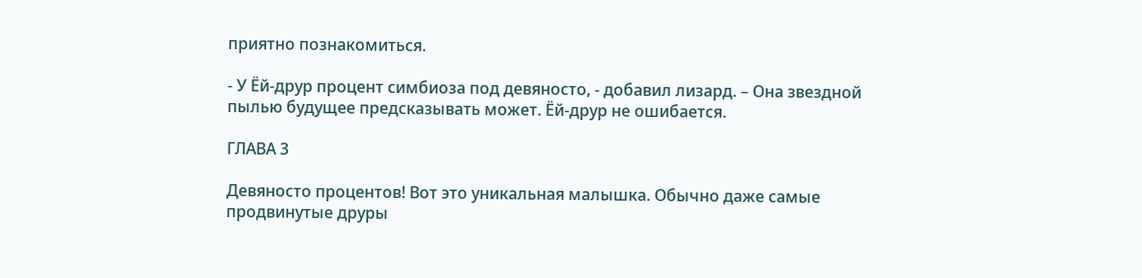приятно познакомиться.

- У Ёй-друр процент симбиоза под девяносто, - добавил лизард. – Она звездной пылью будущее предсказывать может. Ёй-друр не ошибается.

ГЛАВА 3

Девяносто процентов! Вот это уникальная малышка. Обычно даже самые продвинутые друры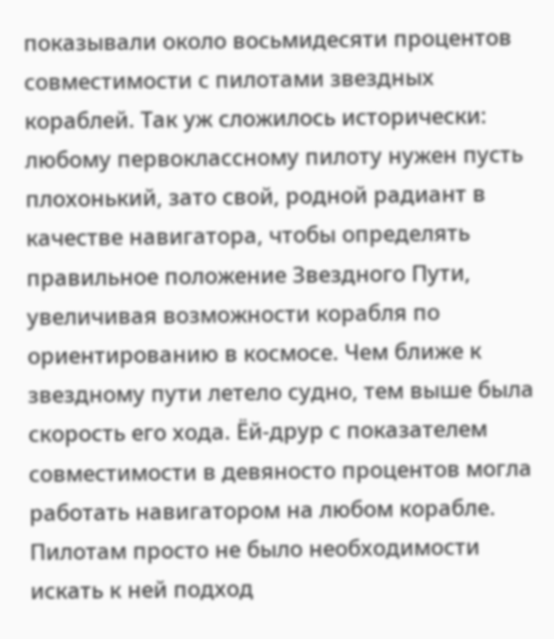показывали около восьмидесяти процентов совместимости с пилотами звездных кораблей. Так уж сложилось исторически: любому первоклассному пилоту нужен пусть плохонький, зато свой, родной радиант в качестве навигатора, чтобы определять правильное положение Звездного Пути, увеличивая возможности корабля по ориентированию в космосе. Чем ближе к звездному пути летело судно, тем выше была скорость его хода. Ёй-друр с показателем совместимости в девяносто процентов могла работать навигатором на любом корабле. Пилотам просто не было необходимости искать к ней подход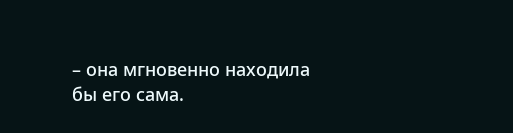– она мгновенно находила бы его сама.